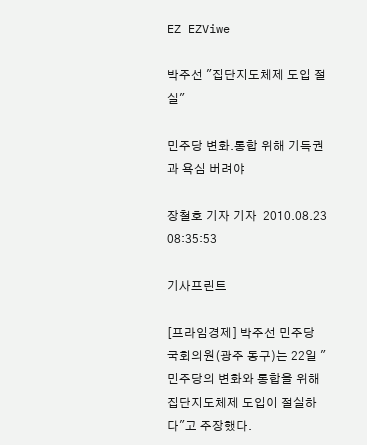EZ EZViwe

박주선 "집단지도체제 도입 절실"

민주당 변화.통합 위해 기득권과 욕심 버려야

장철호 기자 기자  2010.08.23 08:35:53

기사프린트

[프라임경제] 박주선 민주당 국회의원(광주 동구)는 22일 "민주당의 변화와 통합을 위해 집단지도체제 도입이 절실하다"고 주장했다.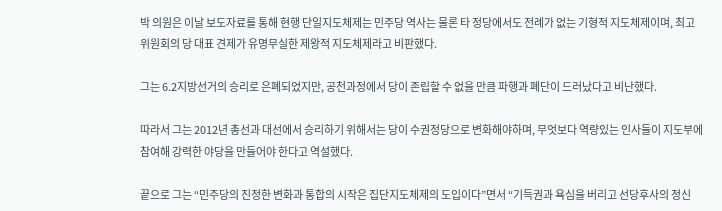박 의원은 이날 보도자료를 통해 현행 단일지도체제는 민주당 역사는 물론 타 정당에서도 전례가 없는 기형적 지도체제이며, 최고위원회의 당 대표 견제가 유명무실한 제왕적 지도체제라고 비판했다.

그는 6.2지방선거의 승리로 은폐되었지만, 공천과정에서 당이 존립할 수 없을 만큼 파행과 폐단이 드러났다고 비난했다.

따라서 그는 2012년 총선과 대선에서 승리하기 위해서는 당이 수권정당으로 변화해야하며, 무엇보다 역량있는 인사들이 지도부에 참여해 강력한 야당을 만들어야 한다고 역설했다.

끝으로 그는 “민주당의 진정한 변화과 통합의 시작은 집단지도체제의 도입이다”면서 “기득권과 욕심을 버리고 선당후사의 정신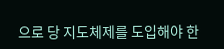으로 당 지도체제를 도입해야 한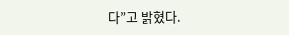다”고 밝혔다.